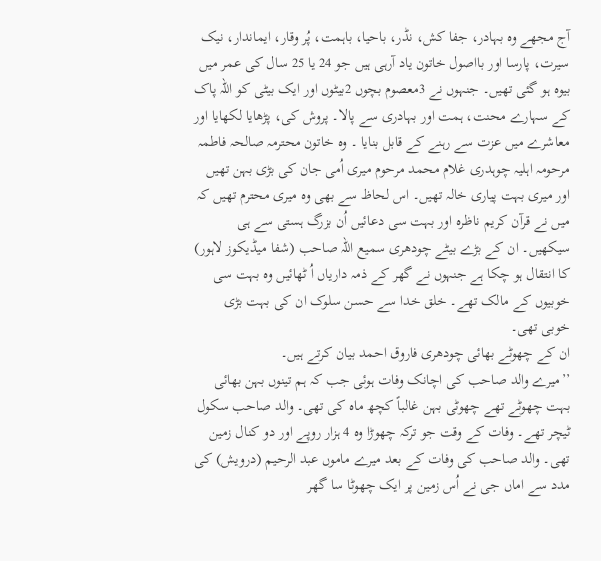آج مجھے وہ بہادر، جفا کش، نڈر، باحیا، باہمت، پُر وقار، ایماندار، نیک سیرت، پارسا اور بااصول خاتون یاد آرہی ہیں جو 24 یا 25 سال کی عمر میں بیوہ ہو گئی تھیں۔ جنہوں نے 3معصوم بچوں 2بیٹوں اور ایک بیٹی کو اللہ پاک کے سہارے محنت، ہمت اور بہادری سے پالا۔ پروش کی، پڑھایا لکھایا اور معاشرے میں عزت سے رہنے کے قابل بنایا ۔ وہ خاتون محترمہ صالحہ فاطمہ مرحومہ اہلیہ چوہدری غلام محمد مرحوم میری اُمی جان کی بڑی بہن تھیں اور میری بہت پیاری خالہ تھیں۔ اس لحاظ سے بھی وہ میری محترم تھیں کہ میں نے قرآن کریم ناظرہ اور بہت سی دعائیں اُن بزرگ ہستی سے ہی سیکھیں۔ ان کے بڑے بیٹے چودھری سمیع اللہ صاحب (شفا میڈیکوز لاہور) کا انتقال ہو چکا ہے جنہوں نے گھر کے ذمہ داریاں اُ ٹھائیں وہ بہت سی خوبیوں کے مالک تھے۔ خلق خدا سے حسن سلوک ان کی بہت بڑی خوبی تھی۔
ان کے چھوٹے بھائی چودھری فاروق احمد بیان کرتے ہیں۔
’’میرے والد صاحب کی اچانک وفات ہوئی جب کہ ہم تینوں بہن بھائی بہت چھوٹے تھے چھوٹی بہن غالباً کچھ ماہ کی تھی۔ والد صاحب سکول ٹیچر تھے۔ وفات کے وقت جو ترکہ چھوڑا وہ 4 ہزار روپے اور دو کنال زمین تھی۔ والد صاحب کی وفات کے بعد میرے ماموں عبد الرحیم (درویش) کی مدد سے اماں جی نے اُس زمین پر ایک چھوٹا سا گھر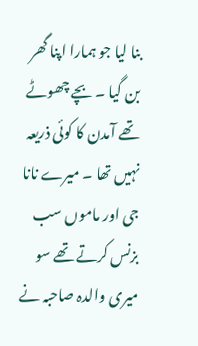بنا لیا جو ہمارا اپنا گھر بن گیا ۔ بچے چھوٹے تھے آمدن کا کوئی ذریعہ نہیں تھا ۔ میرے نانا جی اور ماموں سب بزنس کرتے تھے سو میری والدہ صاحبہ نے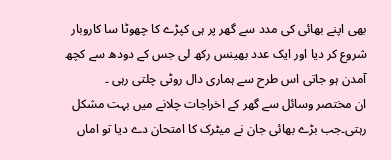بھی اپنے بھائی کی مدد سے گھر پر ہی کپڑے کا چھوٹا سا کاروبار شروع کر دیا اور ایک عدد بھینس رکھ لی جس کے دودھ سے کچھ آمدن ہو جاتی اس طرح سے ہماری دال روٹی چلتی رہی ۔
ان مختصر وسائل سے گھر کے اخراجات چلانے میں بہت مشکل رہتی۔جب بڑے بھائی جان نے میٹرک کا امتحان دے دیا تو اماں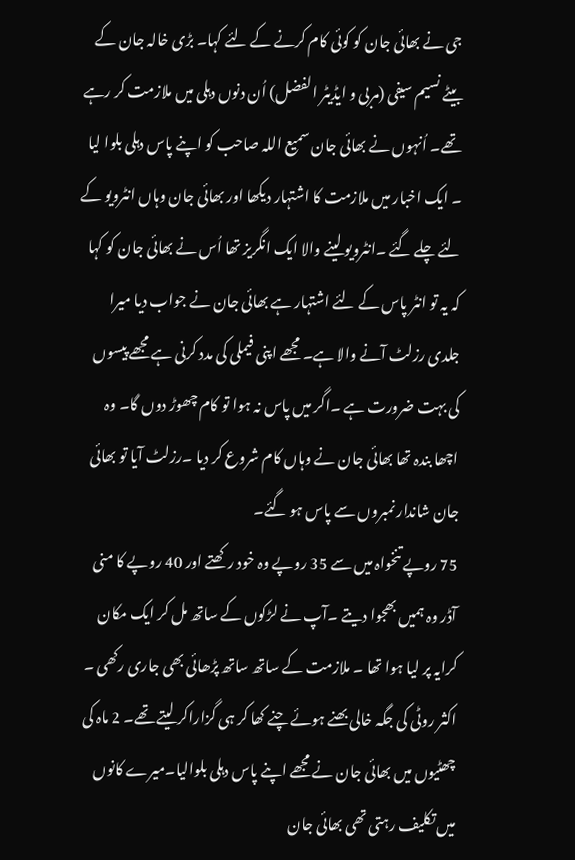جی نے بھائی جان کو کوئی کام کرنے کے لئے کہا۔ بڑی خالہ جان کے بیٹے نسیم سیفی (مربی و ایڈیٹر الفضل) اُن دنوں دہلی میں ملازمت کر رہے تھے۔ اُنہوں نے بھائی جان سمیع اللہ صاحب کو اپنے پاس دہلی بلوا لیا ۔ ایک اخبار میں ملازمت کا اشتہار دیکھا اور بھائی جان وہاں انٹرویو کے لئے چلے گئے ۔انٹرویو لینے والا ایک انگریز تھا اُس نے بھائی جان کو کہا کہ یہ تو انٹر پاس کے لئے اشتہار ہے بھائی جان نے جواب دیا میرا جلدی رزلٹ آنے والا ہے۔ مجھے اپنی فیملی کی مدد کرنی ہے مجھے پیسوں کی بہت ضرورت ہے ۔اگر میں پاس نہ ہوا تو کام چھوڑ دوں گا۔ وہ اچھا بندہ تھا بھائی جان نے وہاں کام شروع کر دیا ۔رزلٹ آیا تو بھائی جان شاندار نمبروں سے پاس ہو گئے۔
75 روپے تنخواہ میں سے 35 روپے وہ خود رکھتے اور 40 روپے کا منی آڈر وہ ہمیں بھجوا دیتے ۔آپ نے لڑکوں کے ساتھ مل کر ایک مکان کرایہ پر لیا ہوا تھا ۔ ملازمت کے ساتھ ساتھ پڑھائی بھی جاری رکھی ۔ اکثر روٹی کی جگہ خالی بھنے ہوئے چنے کھا کر ہی گزاراکر لیتے تھے۔ 2 ماہ کی چھٹیوں میں بھائی جان نے مجھے اپنے پاس دہلی بلوالیا۔میرے کانوں میں تکلیف رہتی تھی بھائی جان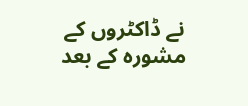نے ڈاکٹروں کے مشورہ کے بعد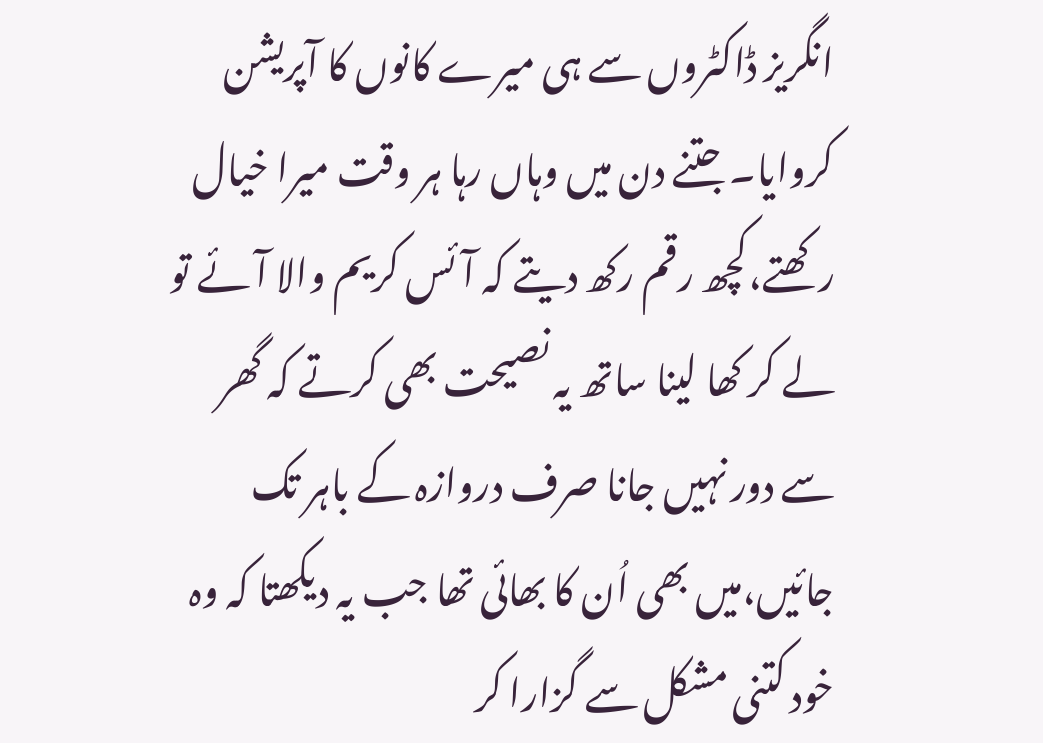انگریز ڈاکٹروں سے ہی میرے کانوں کا آپریشن کروایا۔ جتنے دن میں وہاں رہا ہر وقت میرا خیال رکھتے،کچھ رقم رکھ دیتے کہ آئس کریم والا آئے تو لے کر کھا لینا ساتھ یہ نصیحت بھی کرتے کہ گھر سے دور نہیں جانا صرف دروازہ کے باہر تک جائیں،میں بھی اُن کا بھائی تھا جب یہ دیکھتا کہ وہ خود کتنی مشکل سے گزارا کر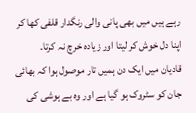رہے ہیں میں بھی پانی والی رنگدار قلفی کھا کر اپنا دل خوش کر لیتا اور زیادہ خرچ نہ کرتا۔
قادیان میں ایک دن ہمیں تار موصول ہوا کہ بھائی جان کو سٹروک ہو گیا ہے اور وہ بے ہوشی کی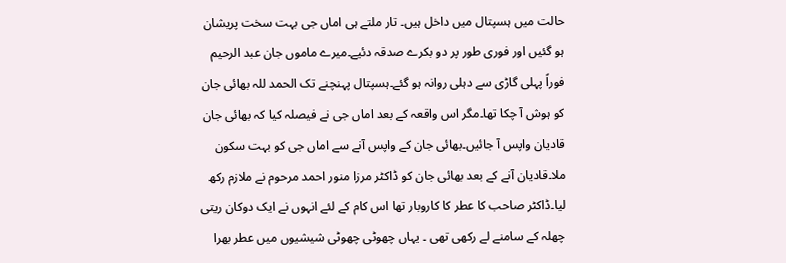حالت میں ہسپتال میں داخل ہیں۔ تار ملتے ہی اماں جی بہت سخت پریشان ہو گئیں اور فوری طور پر دو بکرے صدقہ دئیے۔میرے ماموں جان عبد الرحیم فوراً پہلی گاڑی سے دہلی روانہ ہو گئے۔ہسپتال پہنچنے تک الحمد للہ بھائی جان کو ہوش آ چکا تھا۔مگر اس واقعہ کے بعد اماں جی نے فیصلہ کیا کہ بھائی جان قادیان واپس آ جائیں۔بھائی جان کے واپس آنے سے اماں جی کو بہت سکون ملا۔قادیان آنے کے بعد بھائی جان کو ڈاکٹر مرزا منور احمد مرحوم نے ملازم رکھ لیا۔ڈاکٹر صاحب کا عطر کا کاروبار تھا اس کام کے لئے انہوں نے ایک دوکان ریتی چھلہ کے سامنے لے رکھی تھی ۔ یہاں چھوٹی چھوٹی شیشیوں میں عطر بھرا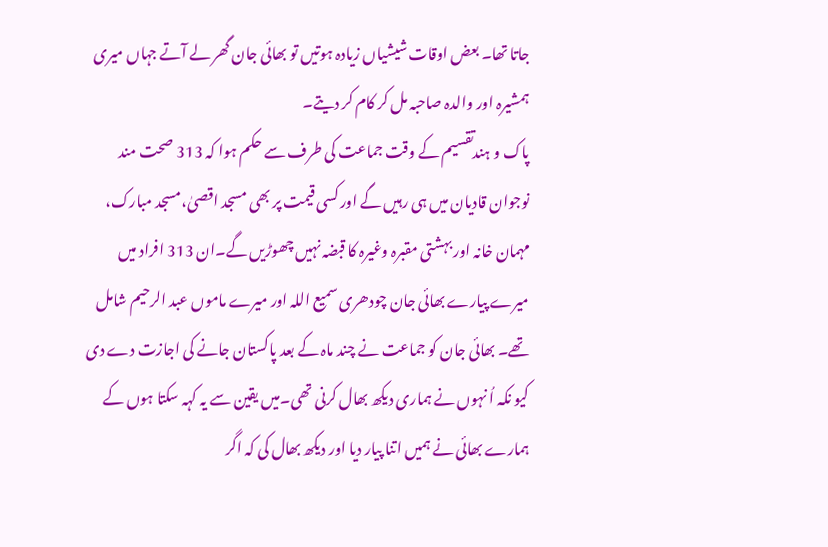جاتا تھا۔ بعض اوقات شیشیاں زیادہ ہوتیں تو بھائی جان گھر لے آتے جہاں میری ہمشیرہ اور والدہ صاحبہ مل کر کام کر دیتے۔
پاک و ہندتقسیم کے وقت جماعت کی طرف سے حکم ہوا کہ 313 صحت مند نوجوان قادیان میں ہی رہیں گے اور کسی قیمت پر بھی مسجد اقصیٰ،مسجد مبارک، مہمان خانہ اور بہشتی مقبرہ وغیرہ کا قبضہ نہیں چھوڑیں گے۔ان 313 افراد میں میرے پیارے بھائی جان چودھری سمیع اللہ اور میرے ماموں عبد الرحیم شامل تھے۔ بھائی جان کو جماعت نے چند ماہ کے بعد پاکستان جانے کی اجازت دے دی کیو نکہ اُ نہوں نے ہماری دیکھ بھال کرنی تھی۔میں یقین سے یہ کہہ سکتا ہوں کے ہمارے بھائی نے ہمیں اتنا پیار دیا اور دیکھ بھال کی کہ اگر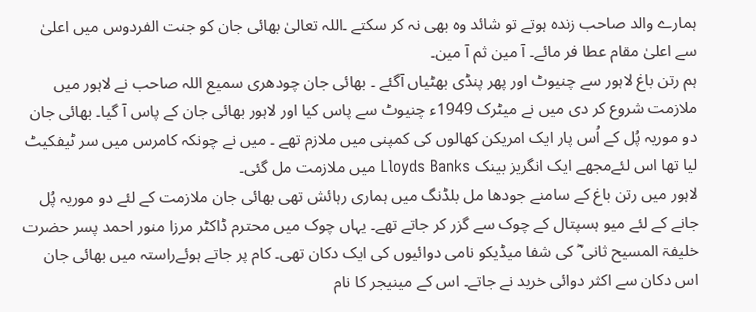ہمارے والد صاحب زندہ ہوتے تو شائد وہ بھی نہ کر سکتے ۔اللہ تعالیٰ بھائی جان کو جنت الفردوس میں اعلیٰ سے اعلیٰ مقام عطا فر مائے۔ آ مین ثم آ مین۔
ہم رتن باغ لاہور سے چنیوٹ اور پھر پنڈی بھٹیاں آگئے ۔ بھائی جان چودھری سمیع اللہ صاحب نے لاہور میں ملازمت شروع کر دی میں نے میٹرک 1949ء چنیوٹ سے پاس کیا اور لاہور بھائی جان کے پاس آ گیا۔ بھائی جان دو موریہ پُل کے اُس پار ایک امریکن کھالوں کی کمپنی میں ملازم تھے ۔ میں نے چونکہ کامرس میں سر ٹیفکیٹ لیا تھا اس لئےمجھے ایک انگریز بینک Lloyds Banks میں ملازمت مل گئی۔
لاہور میں رتن باغ کے سامنے جودھا مل بلڈنگ میں ہماری رہائش تھی بھائی جان ملازمت کے لئے دو موریہ پُل جانے کے لئے میو ہسپتال کے چوک سے گزر کر جاتے تھے۔ یہاں چوک میں محترم ڈاکٹر مرزا منور احمد پسر حضرت خلیفۃ المسیح ثانی ؓ کی شفا میڈیکو نامی دوائیوں کی ایک دکان تھی۔ کام پر جاتے ہوئےراستہ میں بھائی جان اس دکان سے اکثر دوائی خرید نے جاتے۔ اس کے مینیجر کا نام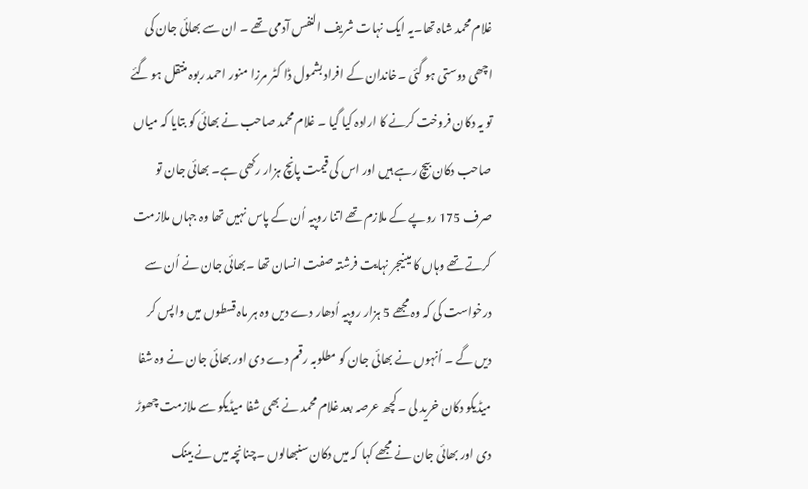غلام محمد شاہ تھا۔یہ ایک نہات شریف النفس آدمی تھے ۔ ان سے بھائی جان کی اچھی دوستی ہو گئی ۔خاندان کے افراد بشمول ڈا کٹر مرزا منور احمد ربوہ منتقل ہو گئے تو یہ دکان فروخت کرنے کا ارادہ کیا گیا ۔ غلام محمد صاحب نے بھائی کو بتایا کہ میاں صاحب دکان بیچ رہے ہیں اور اس کی قیمت پانچ ہزار رکھی ہے۔ بھائی جان تو صرف 175 روپے کے ملازم تھے اتنا روپیہ اُن کے پاس نہیں تھا وہ جہاں ملازمت کرتے تھے وہاں کا مینیجر نہایت فرشتہ صفت انسان تھا ۔بھائی جان نے اُن سے درخواست کی کہ وہ مجھے 5 ہزار روپیہ اُدھار دے دیں وہ ہر ماہ قسطوں میں واپس کر دیں گے ۔ اُنہوں نے بھائی جان کو مطلوبہ رقم دے دی اور بھائی جان نے وہ شفا میڈیکو دکان خرید لی ۔کچھ عرصہ بعد غلام محمد نے بھی شفا میڈیکو سے ملازمت چھوڑ دی اور بھائی جان نے مجھے کہا کہ میں دکان سنبھالوں ۔چنانچہ میں نے بینک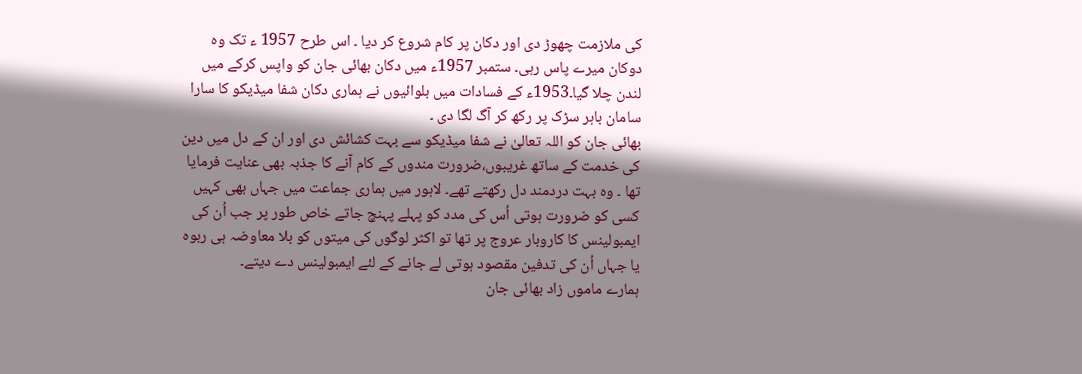کی ملازمت چھوڑ دی اور دکان پر کام شروع کر دیا ۔ اس طرح 1957 ء تک وہ دوکان میرے پاس رہی۔ ستمبر 1957ء میں دکان بھائی جان کو واپس کرکے میں لندن چلا گیا۔1953ء کے فسادات میں بلوائیوں نے ہماری دکان شفا میڈیکو کا سارا سامان باہر سڑک پر رکھ کر آگ لگا دی ۔
بھائی جان کو اللہ تعالیٰ نے شفا میڈیکو سے بہت کشائش دی اور ان کے دل میں دین کی خدمت کے ساتھ غریبوں،ضرورت مندوں کے کام آنے کا جذبہ بھی عنایت فرمایا تھا ۔ وہ بہت دردمند دل رکھتے تھے۔ لاہور میں ہماری جماعت میں جہاں بھی کہیں کسی کو ضرورت ہوتی اُس کی مدد کو پہلے پہنچ جاتے خاص طور پر جب اُن کی ایمبولینس کا کاروبار عروج پر تھا تو اکثر لوگوں کی میتوں کو بلا معاوضہ ہی ربوہ یا جہاں اُن کی تدفین مقصود ہوتی لے جانے کے لئے ایمبولینس دے دیتے۔
ہمارے ماموں زاد بھائی جان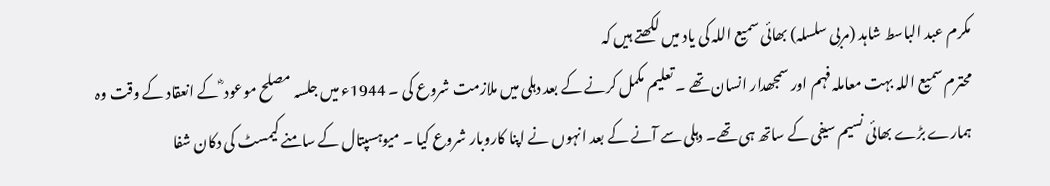مکرم عبد الباسط شاہد (مربی سلسلہ) بھائی سمیع اللہ کی یاد میں لکھتے ہیں کہ
محترم سمیع اللہ بہت معاملہ فہم اور سمجھدار انسان تھے ۔ تعلیم مکمل کرنے کے بعد دہلی میں ملازمت شروع کی ۔ 1944ء میں جلسہ مصلح موعود ؓ کے انعقاد کے وقت وہ ہمارے بڑے بھائی نسیم سیفی کے ساتھ ہی تھے۔ دہلی سے آنے کے بعد انہوں نے اپنا کاروبار شروع کیا ۔ میوہسپتال کے سامنے کیمسٹ کی دکان شفا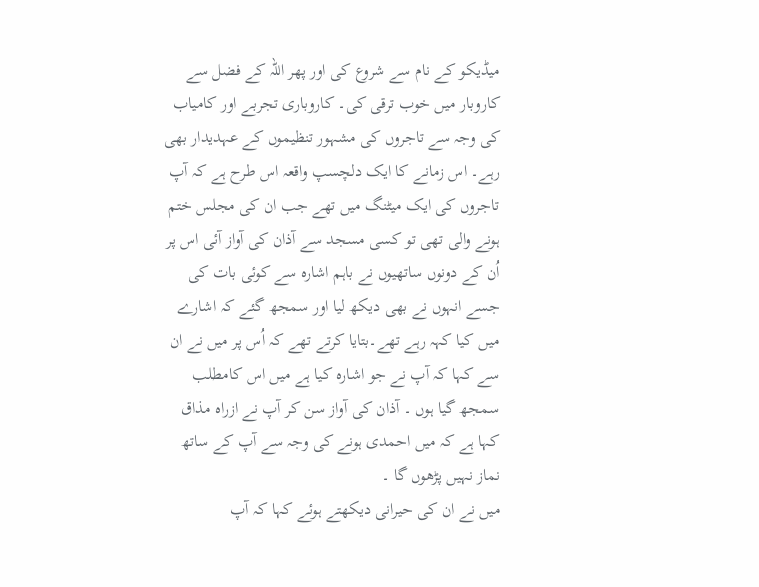میڈیکو کے نام سے شروع کی اور پھر اللہ کے فضل سے کاروبار میں خوب ترقی کی۔ کاروباری تجربے اور کامیاب کی وجہ سے تاجروں کی مشہور تنظیموں کے عہدیدار بھی رہے۔ اس زمانے کا ایک دلچسپ واقعہ اس طرح ہے کہ آپ تاجروں کی ایک میٹنگ میں تھے جب ان کی مجلس ختم ہونے والی تھی تو کسی مسجد سے آذان کی آواز آئی اس پر اُن کے دونوں ساتھیوں نے باہم اشارہ سے کوئی بات کی جسے انہوں نے بھی دیکھ لیا اور سمجھ گئے کہ اشارے میں کیا کہہ رہے تھے۔بتایا کرتے تھے کہ اُس پر میں نے ان سے کہا کہ آپ نے جو اشارہ کیا ہے میں اس کامطلب سمجھ گیا ہوں ۔ آذان کی آواز سن کر آپ نے ازراہ مذاق کہا ہے کہ میں احمدی ہونے کی وجہ سے آپ کے ساتھ نماز نہیں پڑھوں گا ۔
میں نے ان کی حیرانی دیکھتے ہوئے کہا کہ آپ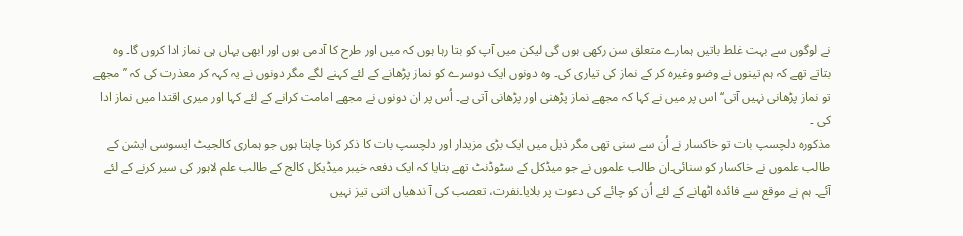نے لوگوں سے بہت غلط باتیں ہمارے متعلق سن رکھی ہوں گی لیکن میں آپ کو بتا رہا ہوں کہ میں اور طرح کا آدمی ہوں اور ابھی یہاں ہی نماز ادا کروں گا۔ وہ بتاتے تھے کہ ہم تینوں نے وضو وغیرہ کر کے نماز کی تیاری کی۔ وہ دونوں ایک دوسرے کو نماز پڑھانے کے لئے کہنے لگے مگر دونوں نے یہ کہہ کر معذرت کی کہ ’’مجھے تو نماز پڑھانی نہیں آتی‘‘ اس پر میں نے کہا کہ مجھے نماز پڑھنی اور پڑھانی آتی ہے۔ اُس پر ان دونوں نے مجھے امامت کرانے کے لئے کہا اور میری اقتدا میں نماز ادا کی ۔
مذکورہ دلچسپ بات تو خاکسار نے اُن سے سنی تھی مگر ذیل میں ایک بڑی مزیدار اور دلچسپ بات کا ذکر کرنا چاہتا ہوں جو ہماری کالجیٹ ایسوسی ایشن کے طالب علموں نے خاکسار کو سنائی۔ان طالب علموں نے جو میڈکل کے سٹوڈنٹ تھے بتایا کہ ایک دفعہ خیبر میڈیکل کالج کے طالب علم لاہور کی سیر کرنے کے لئے آئے۔ ہم نے موقع سے فائدہ اٹھانے کے لئے اُن کو چائے کی دعوت پر بلایا۔نفرت، تعصب کی آ ندھیاں اتنی تیز نہیں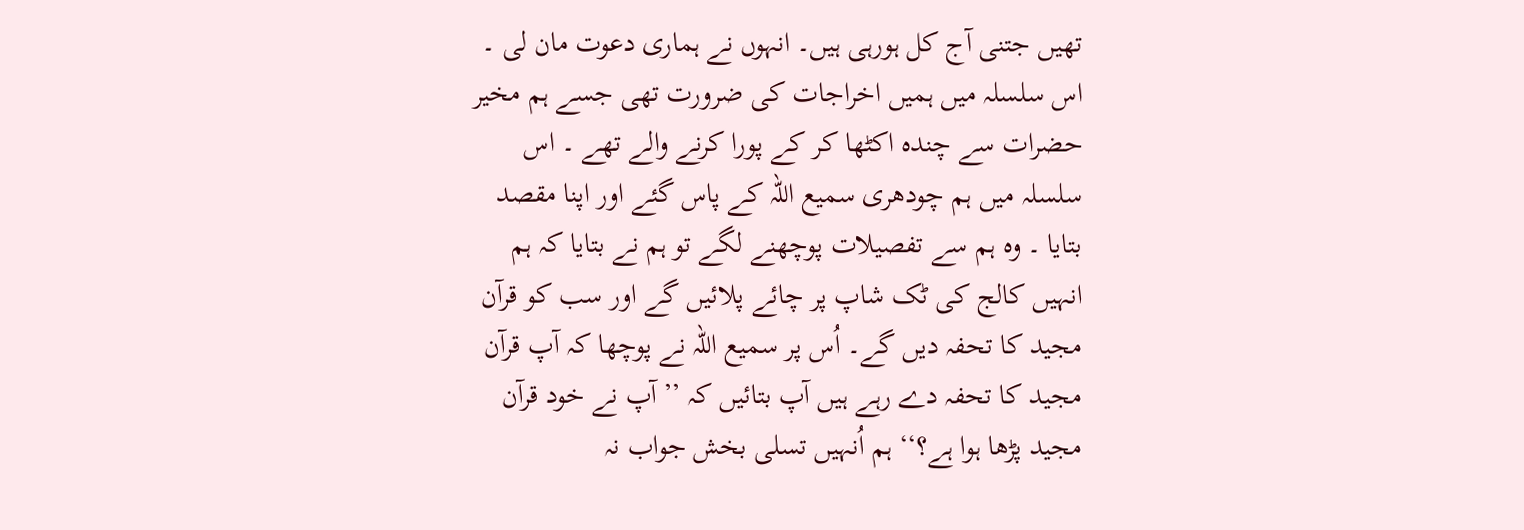تھیں جتنی آج کل ہورہی ہیں۔ انہوں نے ہماری دعوت مان لی ۔ اس سلسلہ میں ہمیں اخراجات کی ضرورت تھی جسے ہم مخیر حضرات سے چندہ اکٹھا کر کے پورا کرنے والے تھے ۔ اس سلسلہ میں ہم چودھری سمیع اللہ کے پاس گئے اور اپنا مقصد بتایا ۔ وہ ہم سے تفصیلات پوچھنے لگے تو ہم نے بتایا کہ ہم انہیں کالج کی ٹک شاپ پر چائے پلائیں گے اور سب کو قرآن مجید کا تحفہ دیں گے۔ اُس پر سمیع اللہ نے پوچھا کہ آپ قرآن مجید کا تحفہ دے رہے ہیں آپ بتائیں کہ ’’آپ نے خود قرآن مجید پڑھا ہوا ہے؟‘‘ ہم اُنہیں تسلی بخش جواب نہ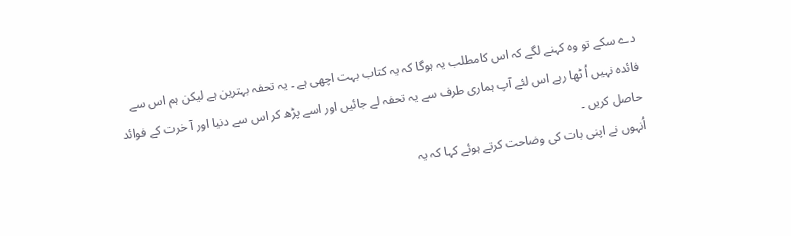دے سکے تو وہ کہنے لگے کہ اس کامطلب یہ ہوگا کہ یہ کتاب بہت اچھی ہے ۔ یہ تحفہ بہترین ہے لیکن ہم اس سے فائدہ نہیں اُ ٹھا رہے اس لئے آپ ہماری طرف سے یہ تحفہ لے جائیں اور اسے پڑھ کر اس سے دنیا اور آ خرت کے فوائد حاصل کریں ۔
اُنہوں نے اپنی بات کی وضاحت کرتے ہوئے کہا کہ یہ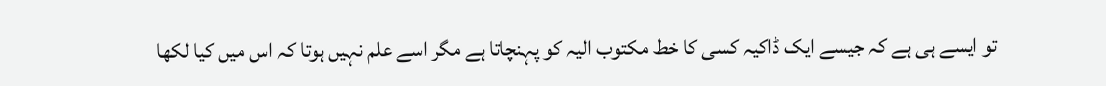تو ایسے ہی ہے کہ جیسے ایک ڈاکیہ کسی کا خط مکتوب الیہ کو پہنچاتا ہے مگر اسے علم نہیں ہوتا کہ اس میں کیا لکھا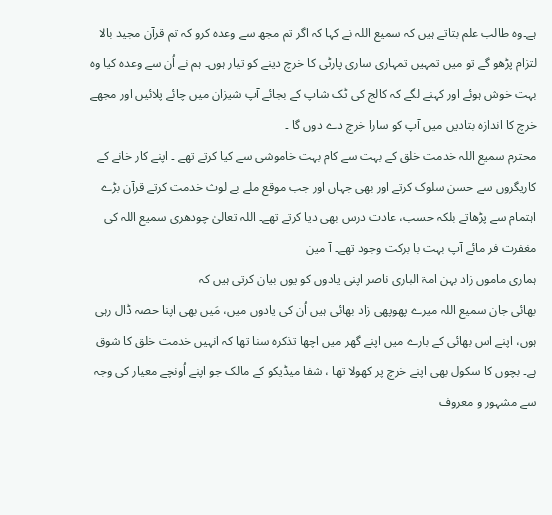ہے۔وہ طالب علم بتاتے ہیں کہ سمیع اللہ نے کہا کہ اگر تم مجھ سے وعدہ کرو کہ تم قرآن مجید بالا لتزام پڑھو گے تو میں تمہیں تمہاری ساری پارٹی کا خرچ دینے کو تیار ہوں۔ ہم نے اُن سے وعدہ کیا وہ بہت خوش ہوئے اور کہنے لگے کہ کالج کی ٹک شاپ کے بجائے آپ شیزان میں چائے پلائیں اور مجھے خرچ کا اندازہ بتادیں میں آپ کو سارا خرچ دے دوں گا ۔
محترم سمیع اللہ خدمت خلق کے بہت سے کام بہت خاموشی سے کیا کرتے تھے ۔ اپنے کار خانے کے کاریگروں سے حسن سلوک کرتے اور بھی جہاں اور جب موقع ملے بے لوث خدمت کرتے قرآن بڑے اہتمام سے پڑھاتے بلکہ حسب، عادت درس بھی دیا کرتے تھے۔ اللہ تعالیٰ چودھری سمیع اللہ کی مغفرت فر مائے آپ بہت با برکت وجود تھے۔ آ مین
ہماری ماموں زاد بہن امۃ الباری ناصر اپنی یادوں کو یوں بیان کرتی ہیں کہ
بھائی جان سمیع اللہ میرے پھوپھی زاد بھائی ہیں اُن کی یادوں میں، مَیں بھی اپنا حصہ ڈال رہی ہوں، اپنے اس بھائی کے بارے میں اپنے گھر میں اچھا تذکرہ سنا تھا کہ انہیں خدمت خلق کا شوق ہے۔ بچوں کا سکول بھی اپنے خرچ پر کھولا تھا ، شفا میڈیکو کے مالک جو اپنے اُونچے معیار کی وجہ سے مشہور و معروف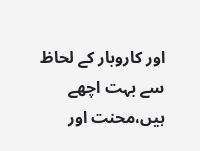اور کاروبار کے لحاظ سے بہت اچھے ہیں،محنت اور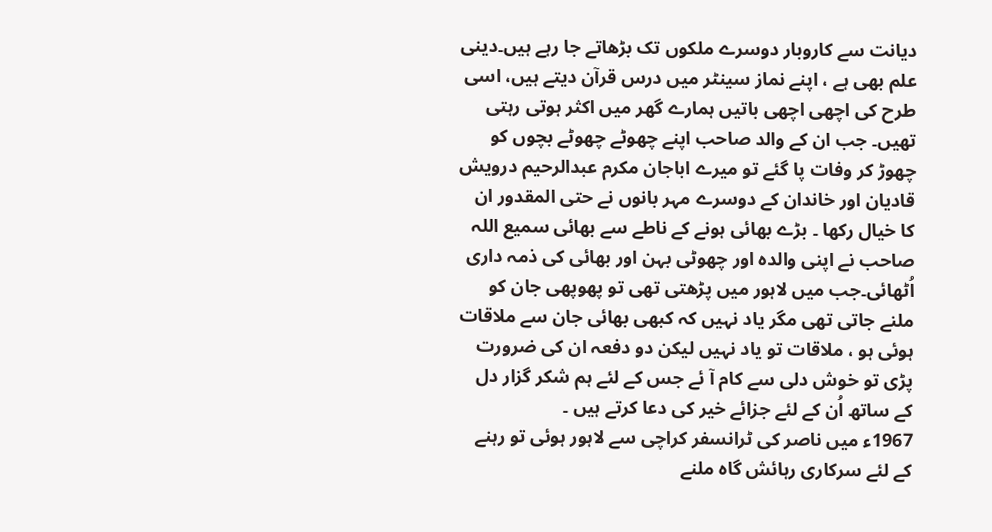دیانت سے کاروبار دوسرے ملکوں تک بڑھاتے جا رہے ہیں۔دینی علم بھی ہے ، اپنے نماز سینٹر میں درس قرآن دیتے ہیں، اسی طرح کی اچھی اچھی باتیں ہمارے گھر میں اکثر ہوتی رہتی تھیں۔ جب ان کے والد صاحب اپنے چھوٹے چھوٹے بچوں کو چھوڑ کر وفات پا گئے تو میرے اباجان مکرم عبدالرحیم درویش قادیان اور خاندان کے دوسرے مہر بانوں نے حتی المقدور ان کا خیال رکھا ۔ بڑے بھائی ہونے کے ناطے سے بھائی سمیع اللہ صاحب نے اپنی والدہ اور چھوٹی بہن اور بھائی کی ذمہ داری اُٹھائی۔جب میں لاہور میں پڑھتی تھی تو پھوپھی جان کو ملنے جاتی تھی مگر یاد نہیں کہ کبھی بھائی جان سے ملاقات ہوئی ہو ، ملاقات تو یاد نہیں لیکن دو دفعہ ان کی ضرورت پڑی تو خوش دلی سے کام آ ئے جس کے لئے ہم شکر گزار دل کے ساتھ اُن کے لئے جزائے خیر کی دعا کرتے ہیں ۔
1967ء میں ناصر کی ٹرانسفر کراچی سے لاہور ہوئی تو رہنے کے لئے سرکاری رہائش گاہ ملنے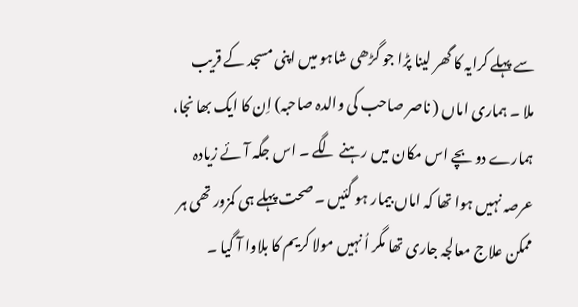سے پہلے کرایہ کا گھر لینا پڑا جو گڑھی شاہو میں اپنی مسجد کے قریب ملا ۔ ہماری اماں ( ناصر صاحب کی والدہ صاحبہ) اِن کا ایک بھا نجا، ہمارے دو بچے اس مکان میں رہنے لگے ۔ اس جگہ آئے زیادہ عرصہ نہیں ہوا تھا کہ اماں بیمار ہو گئیں ۔ صحت پہلے ہی کمزور تھی ہر ممکن علاج معالجہ جاری تھا مگر اُ نہیں مولا کریم کا بلاوا آ گیا ۔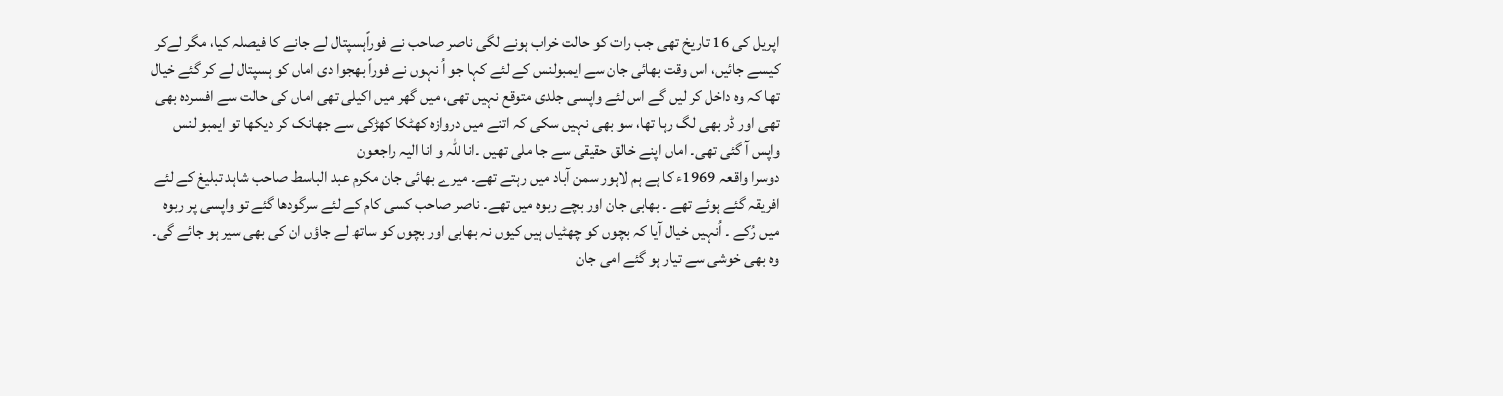اپریل کی 16 تاریخ تھی جب رات کو حالت خراب ہونے لگی ناصر صاحب نے فوراًہسپتال لے جانے کا فیصلہ کیا، مگر لےکر کیسے جائیں، اس وقت بھائی جان سے ایمبولنس کے لئے کہا جو اُ نہوں نے فوراً بھجوا دی اماں کو ہسپتال لے کر گئے خیال تھا کہ وہ داخل کر لیں گے اس لئے واپسی جلدی متوقع نہیں تھی، میں گھر میں اکیلی تھی اماں کی حالت سے افسردہ بھی تھی اور ڈر بھی لگ رہا تھا، سو بھی نہیں سکی کہ اتنے میں دروازہ کھٹکا کھڑکی سے جھانک کر دیکھا تو ایمبو لنس واپس آ گئی تھی۔ اماں اپنے خالق حقیقی سے جا ملی تھیں ۔انا للّٰہ و انا الیہ راجعون
دوسرا واقعہ 1969ء کا ہے ہم لاہور سمن آباد میں رہتے تھے۔ میرے بھائی جان مکرم عبد الباسط صاحب شاہد تبلیغ کے لئے افریقہ گئے ہوئے تھے ۔ بھابی جان اور بچے ربوہ میں تھے۔ ناصر صاحب کسی کام کے لئے سرگودھا گئے تو واپسی پر ربوہ میں رُکے ۔ اُنہیں خیال آیا کہ بچوں کو چھٹیاں ہیں کیوں نہ بھابی اور بچوں کو ساتھ لے جاؤں ان کی بھی سیر ہو جائے گی۔ وہ بھی خوشی سے تیار ہو گئے امی جان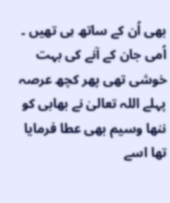بھی اُن کے ساتھ ہی تھیں ۔ اُمی جان کے آنے کی بہت خوشی تھی پھر کچھ عرصہ پہلے اللہ تعالیٰ نے بھابی کو ننھا وسیم بھی عطا فرمایا تھا اسے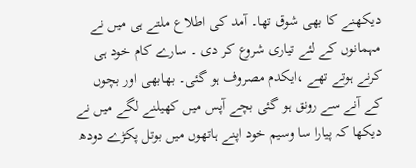دیکھنے کا بھی شوق تھا۔ آمد کی اطلاع ملتے ہی میں نے مہمانوں کے لئے تیاری شروع کر دی ۔ سارے کام خود ہی کرنے ہوتے تھے ،ایکدم مصروف ہو گئی۔ بھابھی اور بچوں کے آنے سے رونق ہو گئی بچے آپس میں کھیلنے لگے میں نے دیکھا کہ پیارا سا وسیم خود اپنے ہاتھوں میں بوتل پکڑے دودھ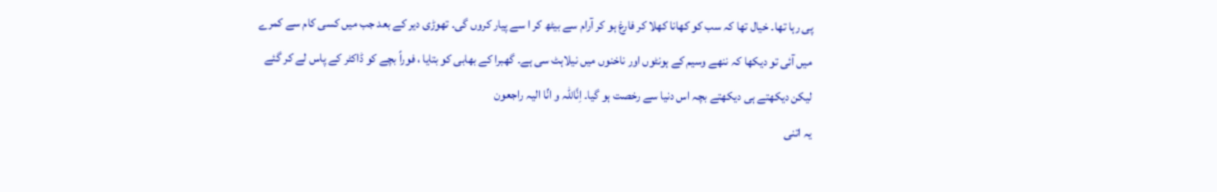پی رہا تھا۔ خیال تھا کہ سب کو کھانا کھلا کر فارغ ہو کر آرام سے بیٹھ کر ا سے پیار کروں گی۔ تھوڑی دیر کے بعد جب میں کسی کام سے کمرے میں آئی تو دیکھا کہ ننھے وسیم کے ہونٹوں اور ناخنوں میں نیلاہٹ سی ہے۔ گھبرا کے بھابی کو بتایا ، فوراً بچے کو ڈاکٹر کے پاس لے کر گئے لیکن دیکھتے ہی دیکھتے بچہ اس دنیا سے رخصت ہو گیا۔ اِنَّاللّٰہ و انِّا الیہ راجعون
یہ اتنی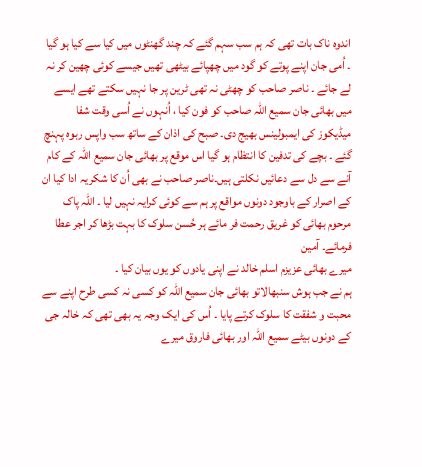اندوہ ناک بات تھی کہ ہم سب سہم گئے کہ چند گھنٹوں میں کیا سے کیا ہو گیا ۔ اُمی جان اپنے پوتے کو گود میں چھپائے بیٹھی تھیں جیسے کوئی چھین کر نہ لے جائے ۔ ناصر صاحب کو چھٹی نہ تھی ٹرین پر جا نہیں سکتے تھے ایسے میں بھائی جان سمیع اللہ صاحب کو فون کیا ، اُنہوں نے اُسی وقت شفا میڈیکوز کی ایمبولینس بھیج دی۔ صبح کی اذان کے ساتھ سب واپس ربوہ پہنچ گئے ۔ بچے کی تدفین کا انتظام ہو گیا اس موقع پر بھائی جان سمیع اللہ کے کام آنے سے دل سے دعائیں نکلتی ہیں۔ناصر صاحب نے بھی اُن کا شکریہ ادا کیا ان کے اصرار کے باوجود دونوں مواقع پر ہم سے کوئی کرایہ نہیں لیا ۔ اللہ پاک مرحوم بھائی کو غریق رحمت فر مائے ہر حُسن سلوک کا بہت بڑھا کر اجر عطا فرمائے۔ آمین
میرے بھائی عزیزم اسلم خالد نے اپنی یادوں کو یوں بیان کیا ۔
ہم نے جب ہوش سنبھالاتو بھائی جان سمیع اللہ کو کسی نہ کسی طرح اپنے سے محبت و شفقت کا سلوک کرتے پایا ۔ اُس کی ایک وجہ یہ بھی تھی کہ خالہ جی کے دونوں بیٹے سمیع اللہ اور بھائی فاروق میرے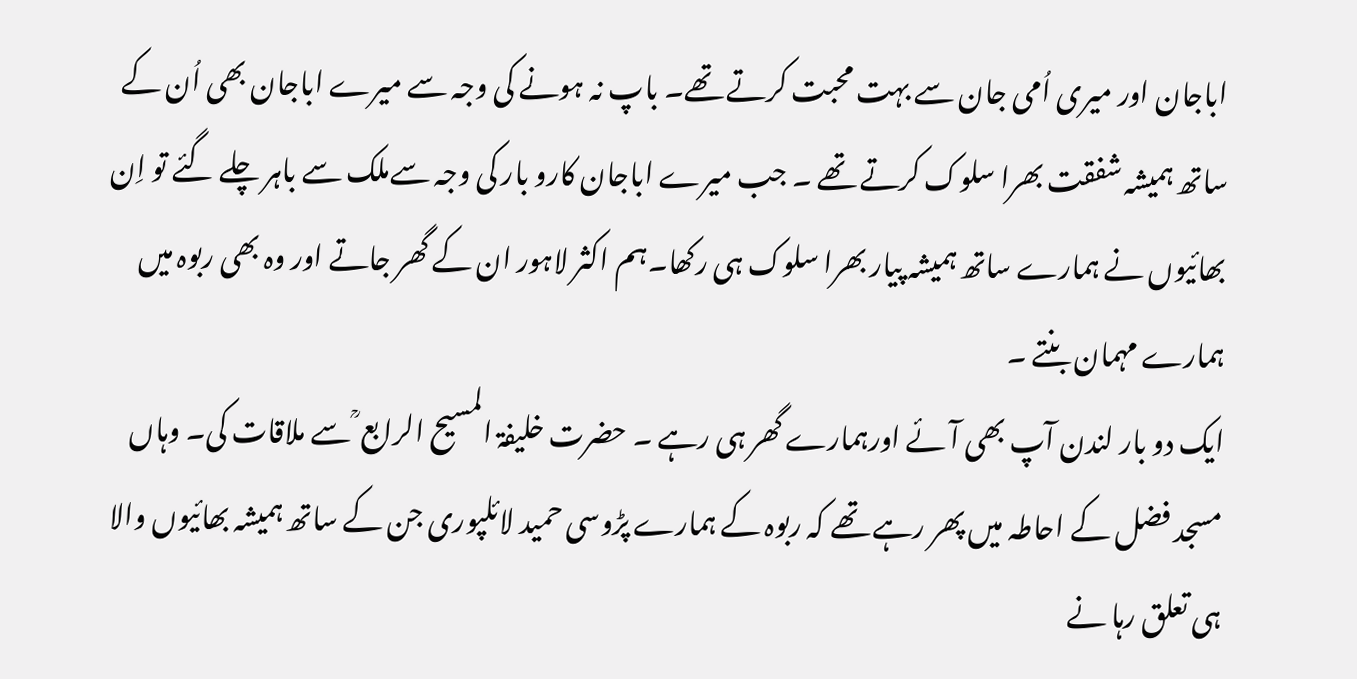اباجان اور میری اُمی جان سے بہت محبت کرتے تھے۔ باپ نہ ہونے کی وجہ سے میرے اباجان بھی اُن کے ساتھ ہمیشہ شفقت بھرا سلوک کرتے تھے ۔ جب میرے اباجان کارو بار کی وجہ سےملک سے باہر چلے گئے تو اِن بھائیوں نے ہمارے ساتھ ہمیشہ پیار بھرا سلوک ہی رکھا۔ہم اکثر لاہور ان کے گھر جاتے اور وہ بھی ربوہ میں ہمارے مہمان بنتے ۔
ایک دو بار لندن آپ بھی آئے اورہمارے گھر ہی رہے ۔ حضرت خلیفۃ المسیح الرابع ؒ سے ملاقات کی۔ وہاں مسجد فضل کے احاطہ میں پھر رہے تھے کہ ربوہ کے ہمارے پڑوسی حمید لائلپوری جن کے ساتھ ہمیشہ بھائیوں والا ہی تعلق رہا نے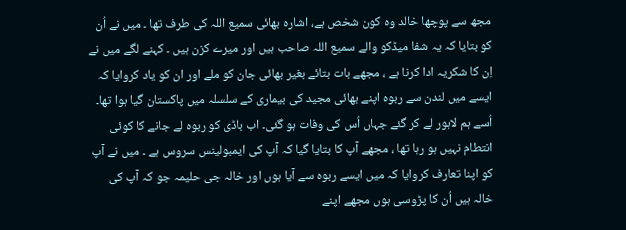مجھ سے پوچھا خالد وہ کون شخص ہے، اشارہ بھائی سمیع اللہ کی طرف تھا ۔ میں نے اُن کو بتایا کہ یہ شفا میڈکو والے سمیع اللہ صاحب ہیں اور میرے کزن ہیں ۔ کہنے لگے میں نے اِن کا شکریہ ادا کرنا ہے ، مجھے بات بتائے بغیر بھائی جان کو ملے اور ان کو یاد کروایا کہ ایسے میں لندن سے ربوہ اپنے بھائی مجید کی بیماری کے سلسلہ میں پاکستان گیا ہوا تھا۔ اُسے ہم لاہور لے کر گئے جہاں اُس کی وفات ہو گئی۔ اب باڈی کو ربوہ لے جانے کا کوئی انتطام نہیں ہو رہا تھا ، مجھے آپ کا بتایا گیا کہ آپ کی ایمبولینس سروس ہے ۔ میں نے آپ کو اپنا تعارف کروایا کہ میں ایسے ربوہ سے آیا ہوں اور خالہ جی حلیمہ جو کہ آپ کی خالہ ہیں اُن کا پڑوسی ہوں مجھے اپنے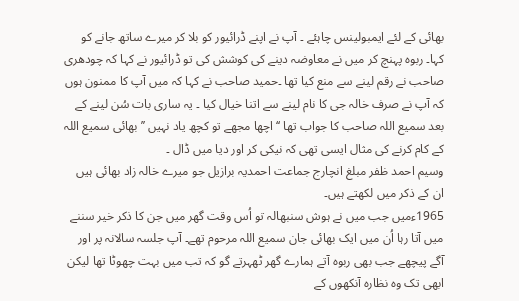بھائی کے لئے ایمبولینس چاہئے ۔ آپ نے اپنے ڈرائیور کو بلا کر میرے ساتھ جانے کو کہا۔ ربوہ پہنچ کر میں نے معاوضہ دینے کی کوشش کی تو ڈرائیور نے کہا کہ چودھری صاحب نے رقم لینے سے منع کیا تھا ۔حمید صاحب نے کہا کہ میں آپ کا ممنون ہوں کہ آپ نے صرف خالہ جی کا نام لینے سے اتنا خیال کیا ۔ یہ ساری بات سُن لینے کے بعد سمیع اللہ صاحب کا جواب تھا ‘‘اچھا مجھے تو کچھ یاد نہیں ’’ بھائی سمیع اللہ کے کام کرنے کی مثال ایسی تھی کہ نیکی کر اور دیا میں ڈال ۔
وسیم احمد ظفر مبلغ انچارج جماعت احمدیہ برازیل جو میرے خالہ زاد بھائی ہیں ان کے ذکر میں لکھتے ہیں۔
1965ءمیں جب میں نے ہوش سنبھالہ تو اُس وقت گھر میں جن کا ذکر خیر سننے میں آتا رہا اُن میں ایک بھائی جان سمیع اللہ مرحوم تھے۔ آپ جلسہ سالانہ پر اور آگے پیچھے جب بھی ربوہ آتے ہمارے گھر ٹھہرتے گو کہ تب میں بہت چھوٹا تھا لیکن ابھی تک وہ نظارہ آنکھوں کے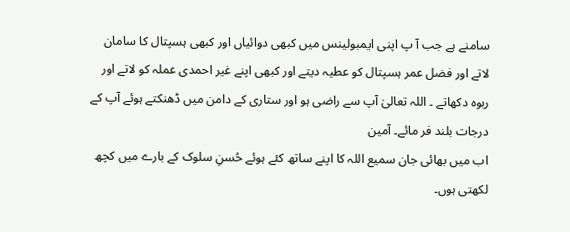سامنے ہے جب آ پ اپنی ایمبولینس میں کبھی دوائیاں اور کبھی ہسپتال کا سامان لاتے اور فضل عمر ہسپتال کو عطیہ دیتے اور کبھی اپنے غیر احمدی عملہ کو لاتے اور ربوہ دکھاتے ۔ اللہ تعالیٰ آپ سے راضی ہو اور ستاری کے دامن میں ڈھنکتے ہوئے آپ کے درجات بلند فر مائے۔ آمین
اب میں بھائی جان سمیع اللہ کا اپنے ساتھ کئے ہوئے حُسنِ سلوک کے بارے میں کچھ لکھتی ہوں۔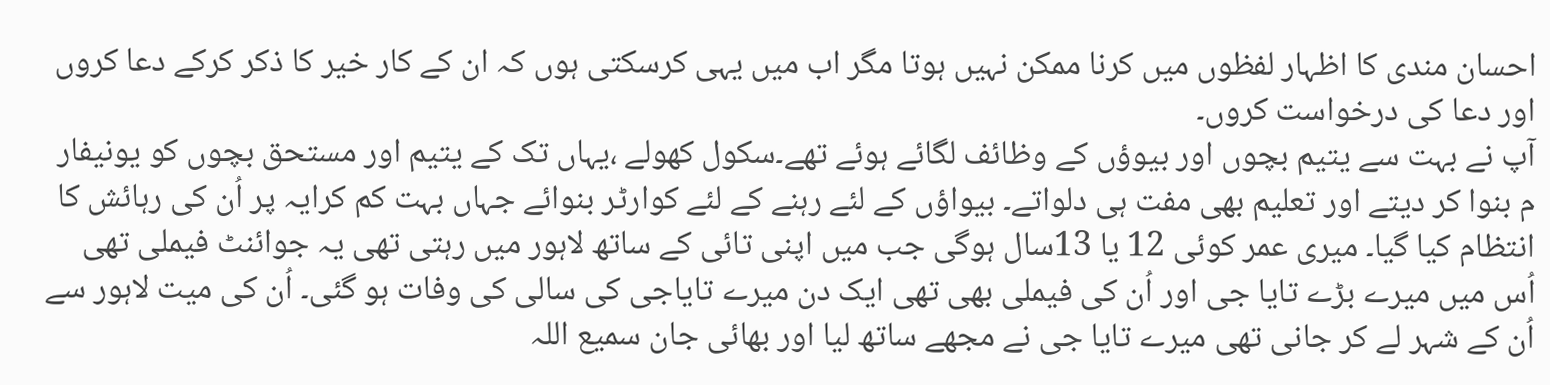احسان مندی کا اظہار لفظوں میں کرنا ممکن نہیں ہوتا مگر اب میں یہی کرسکتی ہوں کہ ان کے کار خیر کا ذکر کرکے دعا کروں اور دعا کی درخواست کروں۔
آپ نے بہت سے یتیم بچوں اور بیوؤں کے وظائف لگائے ہوئے تھے۔سکول کھولے ،یہاں تک کے یتیم اور مستحق بچوں کو یونیفار م بنوا کر دیتے اور تعلیم بھی مفت ہی دلواتے۔ بیواؤں کے لئے رہنے کے لئے کوارٹر بنوائے جہاں بہت کم کرایہ پر اُن کی رہائش کا انتظام کیا گیا۔ میری عمر کوئی 12 یا 13سال ہوگی جب میں اپنی تائی کے ساتھ لاہور میں رہتی تھی یہ جوائنٹ فیملی تھی اُس میں میرے بڑے تایا جی اور اُن کی فیملی بھی تھی ایک دن میرے تایاجی کی سالی کی وفات ہو گئی۔ اُن کی میت لاہور سے اُن کے شہر لے کر جانی تھی میرے تایا جی نے مجھے ساتھ لیا اور بھائی جان سمیع اللہ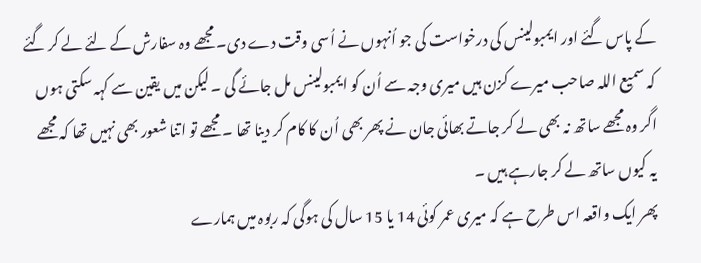کے پاس گئے اور ایمبولینس کی درخواست کی جو اُنہوں نے اُسی وقت دے دی۔ مجھے وہ سفارش کے لئے لے کر گئے کہ سمیع اللہ صاحب میرے کزن ہیں میری وجہ سے اُن کو ایمبولینس مل جائے گی ۔ لیکن میں یقین سے کہہ سکتی ہوں اگر وہ مجھے ساتھ نہ بھی لے کر جاتے بھائی جان نے پھر بھی اُن کا کام کر دینا تھا ۔ مجھے تو اتنا شعور بھی نہیں تھا کہ مجھے یہ کیوں ساتھ لے کر جارہے ہیں ۔
پھر ایک واقعہ اس طرح ہے کہ میری عمر کوئی 14 یا 15 سال کی ہوگی کہ ربوہ میں ہمارے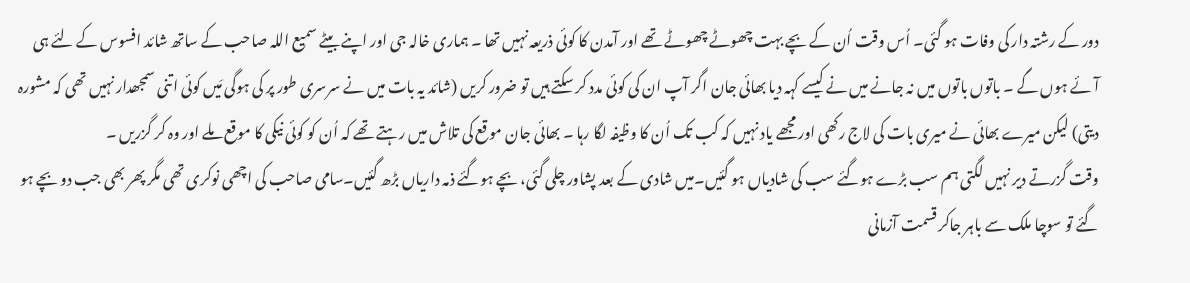دور کے رشتہ دار کی وفات ہو گئی۔ اُس وقت اُن کے بچے بہت چھوٹے چھوٹے تھے اور آمدن کا کوئی ذریعہ نہیں تھا ۔ ہماری خالہ جی اور اپنے بیٹے سمیع اللہ صاحب کے ساتھ شائد افسوس کے لئے ہی آئے ہوں گے ۔ باتوں باتوں میں نہ جانے میں نے کیسے کہہ دیا بھائی جان اگر آپ ان کی کوئی مدد کر سکتے ہیں تو ضرور کریں (شائد یہ بات میں نے سرسری طور پر کی ہوگی مَیں کوئی اتنی سمجھدار نہیں تھی کہ مشورہ دیتی) لیکن میرے بھائی نے میری بات کی لاج رکھی اور مجھے یاد نہیں کہ کب تک اُن کا وظیفہ لگا رہا ۔ بھائی جان موقع کی تلاش میں رہتے تھے کہ اُن کو کوئی نیکی کا موقع ملے اور وہ کر گزریں ۔
وقت گزرتے دیر نہیں لگتی ہم سب بڑے ہوگئے سب کی شادیاں ہو گئیں۔میں شادی کے بعد پشاور چلی گئی، بچے ہوگئے ذمہ داریاں بڑھ گئیں۔سامی صاحب کی اچھی نوکری تھی مگر پھر بھی جب دو بچے ہو گئے تو سوچا ملک سے باہر جاکر قسمت آزمانی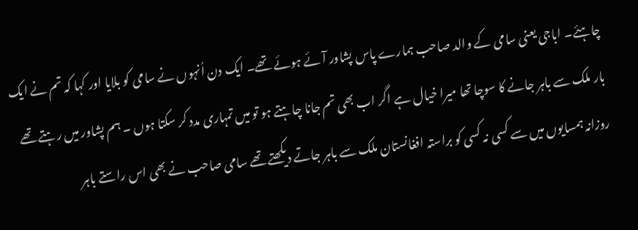چاہئے۔ اباجی یعنی سامی کے والد صاحب ہمارے پاس پشاور آئے ہوئے تھے۔ ایک دن اُنہوں نے سامی کو بلایا اور کہا کہ تم نے ایک بار ملک سے باہر جانے کا سوچا تھا میرا خیال ہے اگر اب بھی تم جانا چاہتے ہو تو میں تمہاری مدد کر سکتا ہوں ۔ ہم پشاور میں رہتے تھے روزانہ ہمسایوں میں سے کسی نہ کسی کو براستہ افغانستان ملک سے باہر جاتے دیکھتے تھے سامی صاحب نے بھی اس راستے باہر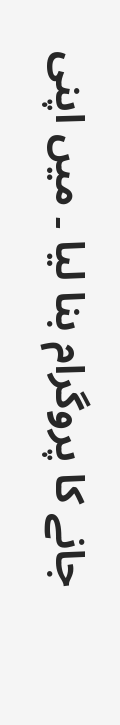جانے کا پروگرام بنا لیا ۔ میں اپنی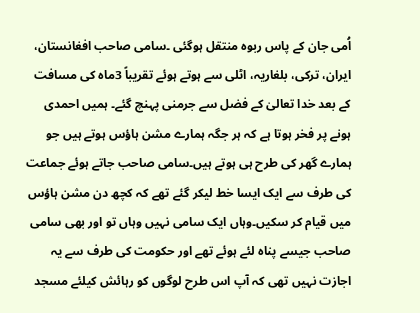اُمی جان کے پاس ربوہ منتقل ہوگئی ۔سامی صاحب افغانستان، ایران، ترکی، بلغاریہ، اٹلی سے ہوتے ہوئے تقریباً 3ماہ کی مسافت کے بعد خدا تعالیٰ کے فضل سے جرمنی پہنچ گئے۔ ہمیں احمدی ہونے پر فخر ہوتا ہے کہ ہر جگہ ہمارے مشن ہاؤس ہوتے ہیں جو ہمارے گھر کی طرح ہی ہوتے ہیں۔سامی صاحب جاتے ہوئے جماعت کی طرف سے ایک ایسا خط لیکر گئے تھے کہ کچھ دن مشن ہاؤس میں قیام کر سکیں۔وہاں ایک سامی نہیں وہاں تو اور بھی سامی صاحب جیسے پناہ لئے ہوئے تھے اور حکومت کی طرف سے یہ اجازت نہیں تھی کہ آپ اس طرح لوگوں کو رہائش کیلئے مسجد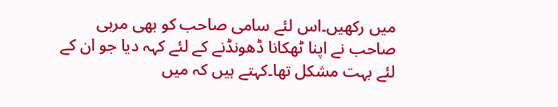میں رکھیں۔اس لئے سامی صاحب کو بھی مربی صاحب نے اپنا ٹھکانا ڈھونڈنے کے لئے کہہ دیا جو ان کے لئے بہت مشکل تھا۔کہتے ہیں کہ میں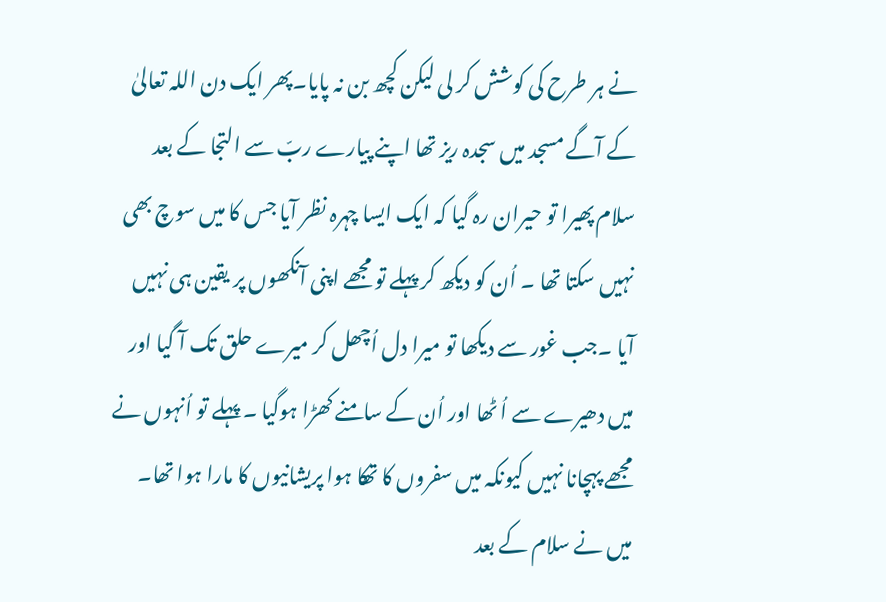نے ہر طرح کی کوشش کر لی لیکن کچھ بن نہ پایا۔پھر ایک دن اللہ تعالیٰ کے آگے مسجد میں سجدہ ریز تھا اپنے پیارے ربّ سے التجا کے بعد سلام پھیرا تو حیران رہ گیا کہ ایک ایسا چہرہ نظر آیا جس کا میں سوچ بھی نہیں سکتا تھا ۔ اُن کو دیکھ کر پہلے تو مجھے اپنی آنکھوں پر یقین ہی نہیں آیا ۔جب غور سے دیکھا تو میرا دل اُچھل کر میرے حلق تک آ گیا اور میں دھیرے سے اُ ٹھا اور اُن کے سامنے کھڑا ہوگیا ۔ پہلے تو اُنہوں نے مجھے پہچانا نہیں کیونکہ میں سفروں کا تھکا ہوا پریشانیوں کا مارا ہوا تھا۔ میں نے سلام کے بعد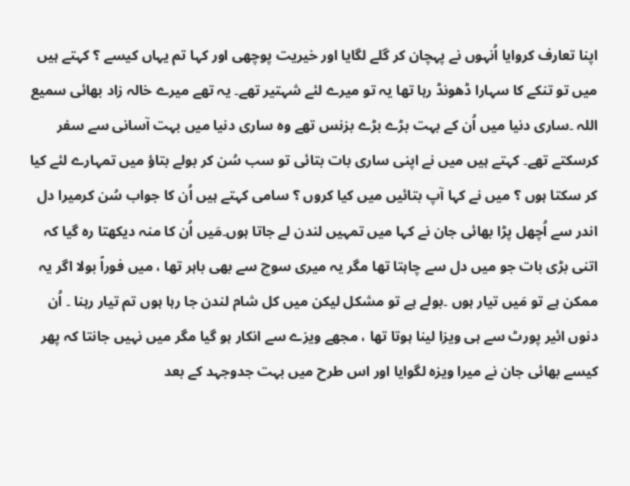اپنا تعارف کروایا اُنہوں نے پہچان کر گلے لگایا اور خیریت پوچھی اور کہا تم یہاں کیسے ؟ کہتے ہیں میں تو تنکے کا سہارا ڈھونڈ رہا تھا یہ تو میرے لئے شہتیر تھے۔ یہ تھے میرے خالہ زاد بھائی سمیع اللہ ۔ساری دنیا میں اُن کے بہت بڑے بڑے بزنس تھے وہ ساری دنیا میں بہت آسانی سے سفر کرسکتے تھے۔ کہتے ہیں میں نے اپنی ساری بات بتائی تو سب سُن کر بولے بتاؤ میں تمہارے لئے کیا کر سکتا ہوں ؟ میں نے کہا آپ بتائیں میں کیا کروں ؟ سامی کہتے ہیں اُن کا جواب سُن کرمیرا دل اندر سے اُچھل پڑا بھائی جان نے کہا میں تمہیں لندن لے جاتا ہوں۔مَیں اُن کا منہ دیکھتا رہ گیا کہ اتنی بڑی بات جو میں دل سے چاہتا تھا مگر یہ میری سوچ سے بھی باہر تھا ، میں فوراً بولا اگر یہ ممکن ہے تو مَیں تیار ہوں ۔بولے ہے تو مشکل لیکن میں کل شام لندن جا رہا ہوں تم تیار رہنا ۔ اُن دنوں ائیر پورٹ سے ہی ویزا لینا ہوتا تھا ، مجھے ویزے سے انکار ہو گیا مگر میں نہیں جانتا کہ پھر کیسے بھائی جان نے میرا ویزہ لگوایا اور اس طرح میں بہت جدوجہد کے بعد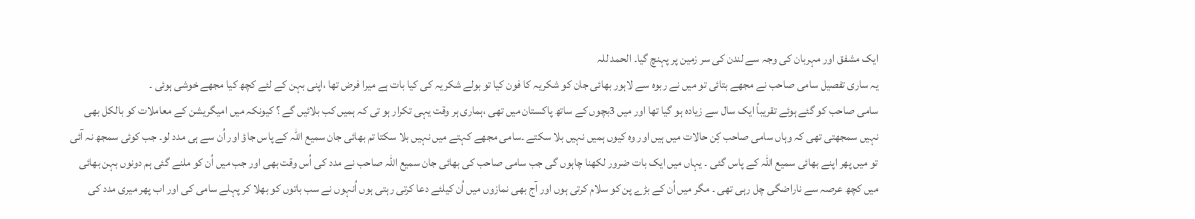ایک مشفق اور مہربان کی وجہ سے لندن کی سر زمین پر پہنچ گیا۔ الحمد للہ
یہ ساری تفصیل سامی صاحب نے مجھے بتائی تو میں نے ربوہ سے لاہور بھائی جان کو شکریہ کا فون کیا تو بولے شکریہ کی کیا بات ہے میرا فرض تھا ،اپنی بہن کے لئے کچھ کیا مجھے خوشی ہوئی ۔
سامی صاحب کو گئے ہوئے تقریباً ایک سال سے زیادہ ہو گیا تھا اور میں 3بچوں کے ساتھ پاکستان میں تھی ،ہماری ہر وقت یہی تکرار ہو تی کہ ہمیں کب بلائیں گے ؟ کیونکہ میں امیگریشن کے معاملات کو بالکل بھی نہیں سمجھتی تھی کہ وہاں سامی صاحب کِن حالات میں ہیں اور وہ کیوں ہمیں نہیں بلا سکتے ۔سامی مجھے کہتے میں نہیں بلا سکتا تم بھائی جان سمیع اللہ کے پاس جاؤ اور اُن سے ہی مدد لو۔ جب کوئی سمجھ نہ آئی تو میں پھر اپنے بھائی سمیع اللہ کے پاس گئی ۔ یہاں میں ایک بات ضرور لکھنا چاہوں گی جب سامی صاحب کی بھائی جان سمیع اللہ صاحب نے مدد کی اُس وقت بھی اور جب میں اُن کو ملنے گئی ہم دونوں بہن بھائی میں کچھ عرصہ سے ناراضگی چل رہی تھی ۔ مگر میں اُن کے بڑے پن کو سلام کرتی ہوں اور آج بھی نمازوں میں اُن کیلئے دعا کرتی رہتی ہوں اُنہوں نے سب باتوں کو بھلا کر پہلے سامی کی اور اب پھر میری مدد کی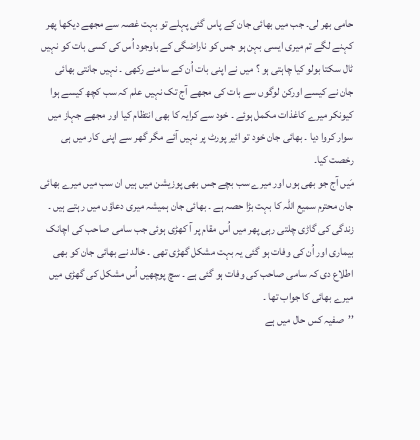حامی بھر لی۔ جب میں بھائی جان کے پاس گئی پہلے تو بہت غصہ سے مجھے دیکھا پھر کہنے لگے تم میری ایسی بہن ہو جس کو ناراضگی کے باوجود اُس کی کسی بات کو نہیں ٹال سکتا بولو کیا چاہتی ہو ؟ میں نے اپنی بات اُن کے سامنے رکھی ۔ نہیں جانتی بھائی جان نے کیسے اورکن لوگوں سے بات کی مجھے آج تک نہیں علم کہ سب کچھ کیسے ہوا کیونکر میرے کاغذات مکمل ہوئے ۔ خود سے کرایہ کا بھی انتظام کیا اور مجھے جہاز میں سوار کروا دیا ۔ بھائی جان خود تو ائیر پورٹ پر نہیں آئے مگر گھر سے اپنی کار میں ہی رخصت کیا۔
مَیں آج جو بھی ہوں اور میرے سب بچے جس بھی پوزیشن میں ہیں ان سب میں میرے بھائی جان محترم سمیع اللہ کا بہت بڑا حصہ ہے ۔ بھائی جان ہمیشہ میری دعاؤں میں رہتے ہیں ۔ زندگی کی گاڑی چلتی رہی پھر میں اُس مقام پر آ کھڑی ہوئی جب سامی صاحب کی اچانک بیماری اور اُن کی وفات ہو گئی یہ بہت مشکل گھڑی تھی ۔ خالد نے بھائی جان کو بھی اطلاع دی کہ سامی صاحب کی وفات ہو گئی ہے ۔ سچ پوچھیں اُس مشکل کی گھڑی میں میرے بھائی کا جواب تھا ۔
’’صفیہ کس حال میں ہے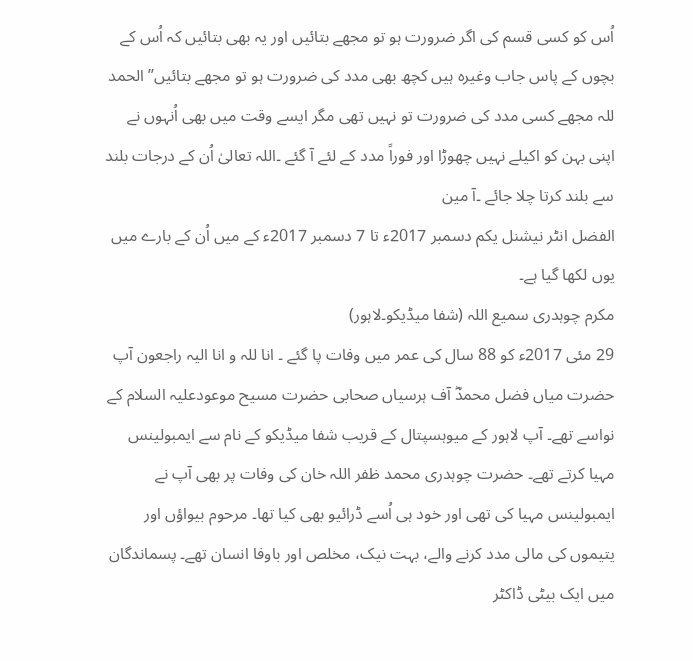اُس کو کسی قسم کی اگر ضرورت ہو تو مجھے بتائیں اور یہ بھی بتائیں کہ اُس کے بچوں کے پاس جاب وغیرہ ہیں کچھ بھی مدد کی ضرورت ہو تو مجھے بتائیں’’ الحمد للہ مجھے کسی مدد کی ضرورت تو نہیں تھی مگر ایسے وقت میں بھی اُنہوں نے اپنی بہن کو اکیلے نہیں چھوڑا اور فوراً مدد کے لئے آ گئے ۔اللہ تعالیٰ اُن کے درجات بلند سے بلند کرتا چلا جائے ۔آ مین
الفضل انٹر نیشنل یکم دسمبر 2017ء تا 7 دسمبر 2017ء کے میں اُن کے بارے میں یوں لکھا گیا ہے۔
مکرم چوہدری سمیع اللہ (شفا میڈیکو۔لاہور)
29 مئی 2017ء کو 88 سال کی عمر میں وفات پا گئے ۔ انا للہ و انا الیہ راجعون آپ حضرت میاں فضل محمدؓ آف ہرسیاں صحابی حضرت مسیح موعودعلیہ السلام کے نواسے تھے۔ آپ لاہور کے میوہسپتال کے قریب شفا میڈیکو کے نام سے ایمبولینس مہیا کرتے تھے۔ حضرت چوہدری محمد ظفر اللہ خان کی وفات پر بھی آپ نے ایمبولینس مہیا کی تھی اور خود ہی اُسے ڈرائیو بھی کیا تھا۔ مرحوم بیواؤں اور یتیموں کی مالی مدد کرنے والے، بہت نیک، مخلص اور باوفا انسان تھے۔ پسماندگان میں ایک بیٹی ڈاکٹر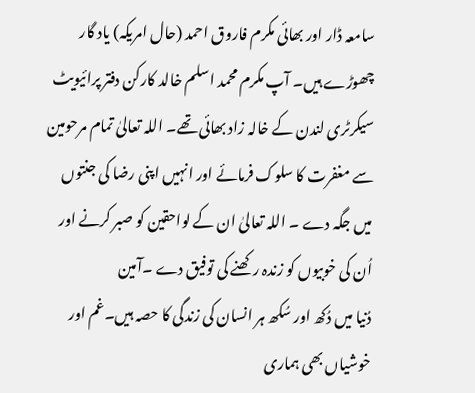سامعہ ڈار اور بھائی مکرم فاروق احمد (حال امریکہ) یاد گار چھوڑے ہیں۔ آپ مکرم محمد اسلم خالد کارکن دفتر پرائیویٹ سیکرٹری لندن کے خالہ زاد بھائی تھے۔ اللہ تعالیٰ تمام مرحومین سے مغفرت کا سلوک فرمائے اور انہیں اپنی رضا کی جنتوں میں جگہ دے ۔ اللہ تعالیٰ ان کے لواحقین کو صبر کرنے اور اُن کی خوبیوں کو زندہ رکھنے کی توفیق دے ۔آمین
دُنیا میں دُکھ اور سُکھ ہر انسان کی زندگی کا حصہ ہیں۔غم اور خوشیاں بھی ہماری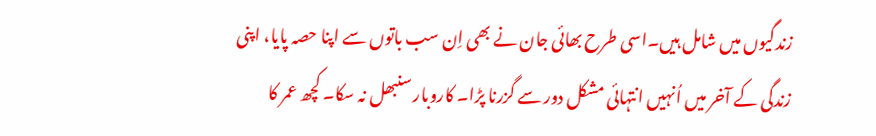زندگیوں میں شامل ہیں۔اسی طرح بھائی جان نے بھی اِن سب باتوں سے اپنا حصہ پایا، اپنی زندگی کے آخر میں اُنہیں انتہائی مشکل دور سے گزرنا پڑا۔ کاروبار سنبھل نہ سکا۔ کچھ عمر کا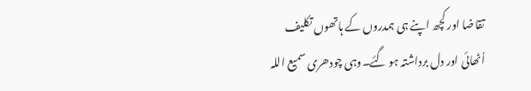تقاضا اور کچھ اپنے ہی ہمدروں کے ہاتھوں تکلیف اُٹھائی اور دل برداشتہ ہو گئے۔وہی چودھری سمیع اللہ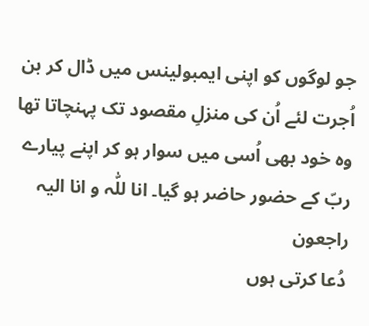جو لوگوں کو اپنی ایمبولینس میں ڈال کر بن اُجرت لئے اُن کی منزلِ مقصود تک پہنچاتا تھا وہ خود بھی اُسی میں سوار ہو کر اپنے پیارے ربّ کے حضور حاضر ہو گیا۔ انا للّٰہ و انا الیہ راجعون
دُعا کرتی ہوں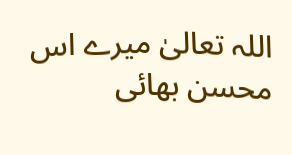اللہ تعالیٰ میرے اس محسن بھائی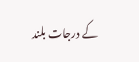کے درجات بلند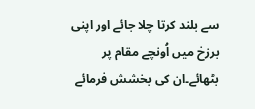سے بلند کرتا چلا جائے اور اپنی برزخ میں اُونچے مقام پر بٹھائے۔ان کی بخشش فرمائے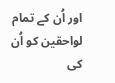اور اُن کے تمام لواحقین کو اُن کی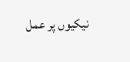نیکیوں پر عمل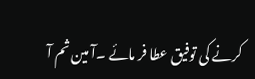کرنے کی توفیق عطا فر مائے ۔آ مین ثم آ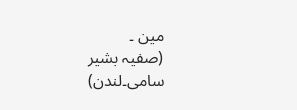مین ۔
(صفیہ بشیر سامی۔لندن)